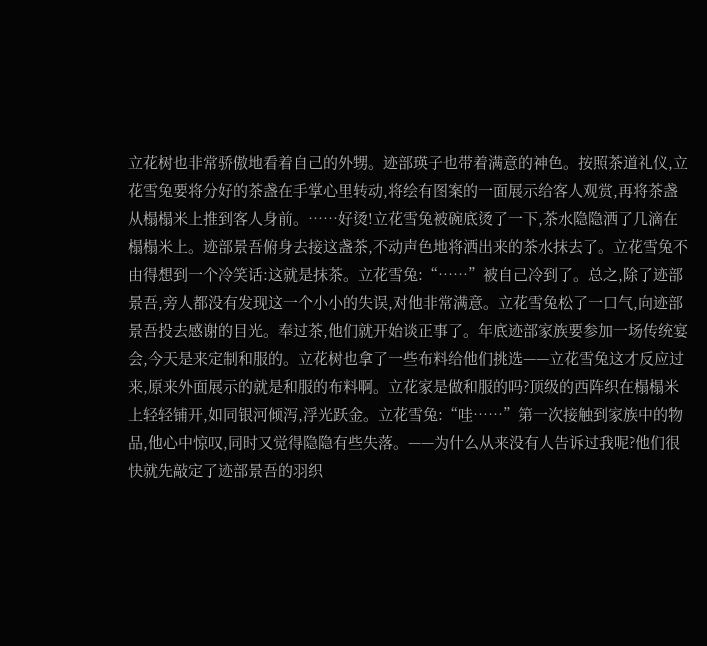立花树也非常骄傲地看着自己的外甥。迹部瑛子也带着满意的神色。按照茶道礼仪,立花雪兔要将分好的茶盏在手掌心里转动,将绘有图案的一面展示给客人观赏,再将茶盏从榻榻米上推到客人身前。……好烫!立花雪兔被碗底烫了一下,茶水隐隐洒了几滴在榻榻米上。迹部景吾俯身去接这盏茶,不动声色地将洒出来的茶水抹去了。立花雪兔不由得想到一个冷笑话:这就是抹茶。立花雪兔:“……”被自己冷到了。总之,除了迹部景吾,旁人都没有发现这一个小小的失误,对他非常满意。立花雪兔松了一口气,向迹部景吾投去感谢的目光。奉过茶,他们就开始谈正事了。年底迹部家族要参加一场传统宴会,今天是来定制和服的。立花树也拿了一些布料给他们挑选——立花雪兔这才反应过来,原来外面展示的就是和服的布料啊。立花家是做和服的吗?顶级的西阵织在榻榻米上轻轻铺开,如同银河倾泻,浮光跃金。立花雪兔:“哇……”第一次接触到家族中的物品,他心中惊叹,同时又觉得隐隐有些失落。——为什么从来没有人告诉过我呢?他们很快就先敲定了迹部景吾的羽织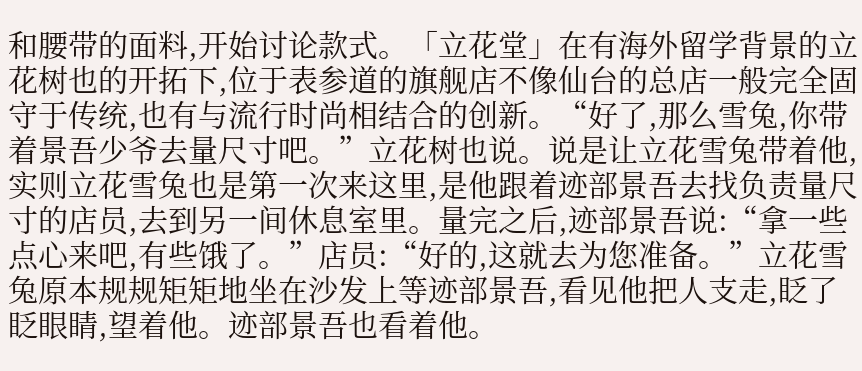和腰带的面料,开始讨论款式。「立花堂」在有海外留学背景的立花树也的开拓下,位于表参道的旗舰店不像仙台的总店一般完全固守于传统,也有与流行时尚相结合的创新。“好了,那么雪兔,你带着景吾少爷去量尺寸吧。”立花树也说。说是让立花雪兔带着他,实则立花雪兔也是第一次来这里,是他跟着迹部景吾去找负责量尺寸的店员,去到另一间休息室里。量完之后,迹部景吾说:“拿一些点心来吧,有些饿了。”店员:“好的,这就去为您准备。”立花雪兔原本规规矩矩地坐在沙发上等迹部景吾,看见他把人支走,眨了眨眼睛,望着他。迹部景吾也看着他。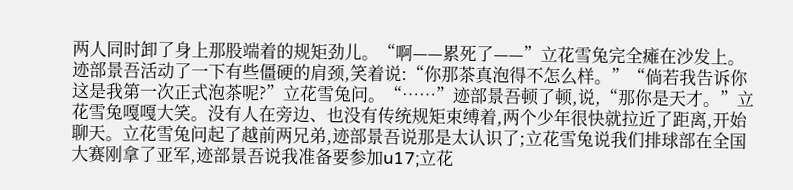两人同时卸了身上那股端着的规矩劲儿。“啊——累死了——”立花雪兔完全瘫在沙发上。迹部景吾活动了一下有些僵硬的肩颈,笑着说:“你那茶真泡得不怎么样。”“倘若我告诉你这是我第一次正式泡茶呢?”立花雪兔问。“……”迹部景吾顿了顿,说,“那你是天才。”立花雪兔嘎嘎大笑。没有人在旁边、也没有传统规矩束缚着,两个少年很快就拉近了距离,开始聊天。立花雪兔问起了越前两兄弟,迹部景吾说那是太认识了;立花雪兔说我们排球部在全国大赛刚拿了亚军,迹部景吾说我准备要参加u17;立花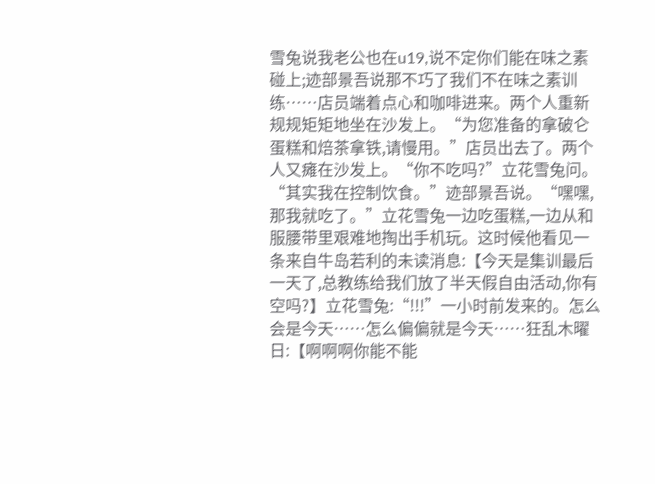雪兔说我老公也在u19,说不定你们能在味之素碰上;迹部景吾说那不巧了我们不在味之素训练……店员端着点心和咖啡进来。两个人重新规规矩矩地坐在沙发上。“为您准备的拿破仑蛋糕和焙茶拿铁,请慢用。”店员出去了。两个人又瘫在沙发上。“你不吃吗?”立花雪兔问。“其实我在控制饮食。”迹部景吾说。“嘿嘿,那我就吃了。”立花雪兔一边吃蛋糕,一边从和服腰带里艰难地掏出手机玩。这时候他看见一条来自牛岛若利的未读消息:【今天是集训最后一天了,总教练给我们放了半天假自由活动,你有空吗?】立花雪兔:“!!!”一小时前发来的。怎么会是今天……怎么偏偏就是今天……狂乱木曜日:【啊啊啊你能不能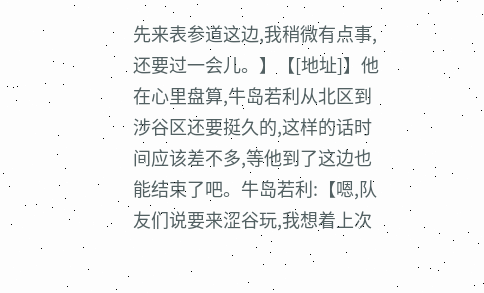先来表参道这边,我稍微有点事,还要过一会儿。】【[地址]】他在心里盘算,牛岛若利从北区到涉谷区还要挺久的,这样的话时间应该差不多,等他到了这边也能结束了吧。牛岛若利:【嗯,队友们说要来涩谷玩,我想着上次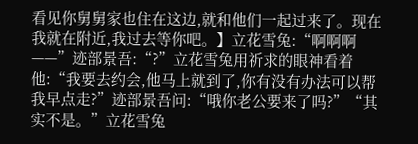看见你舅舅家也住在这边,就和他们一起过来了。现在我就在附近,我过去等你吧。】立花雪兔:“啊啊啊——”迹部景吾:“?”立花雪兔用祈求的眼神看着他:“我要去约会,他马上就到了,你有没有办法可以帮我早点走?”迹部景吾问:“哦你老公要来了吗?”“其实不是。”立花雪兔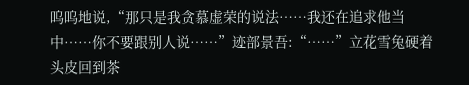呜呜地说,“那只是我贪慕虚荣的说法……我还在追求他当中……你不要跟别人说……”迹部景吾:“……”立花雪兔硬着头皮回到茶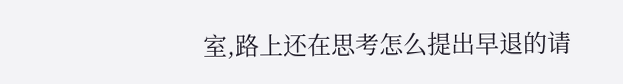室,路上还在思考怎么提出早退的请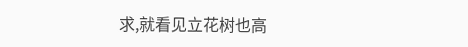求,就看见立花树也高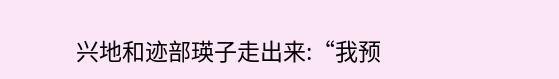兴地和迹部瑛子走出来:“我预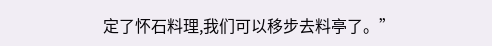定了怀石料理,我们可以移步去料亭了。”